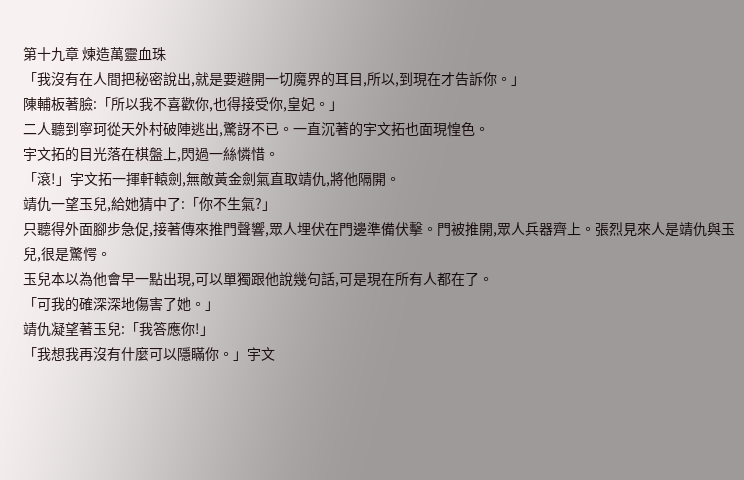第十九章 煉造萬靈血珠
「我沒有在人間把秘密說出,就是要避開一切魔界的耳目,所以,到現在才告訴你。」
陳輔板著臉:「所以我不喜歡你,也得接受你,皇妃。」
二人聽到寧珂從天外村破陣逃出,驚訝不已。一直沉著的宇文拓也面現惶色。
宇文拓的目光落在棋盤上,閃過一絲憐惜。
「滾!」宇文拓一揮軒轅劍,無敵黃金劍氣直取靖仇,將他隔開。
靖仇一望玉兒,給她猜中了:「你不生氣?」
只聽得外面腳步急促,接著傳來推門聲響,眾人埋伏在門邊準備伏擊。門被推開,眾人兵器齊上。張烈見來人是靖仇與玉兒,很是驚愕。
玉兒本以為他會早一點出現,可以單獨跟他說幾句話,可是現在所有人都在了。
「可我的確深深地傷害了她。」
靖仇凝望著玉兒:「我答應你!」
「我想我再沒有什麼可以隱瞞你。」宇文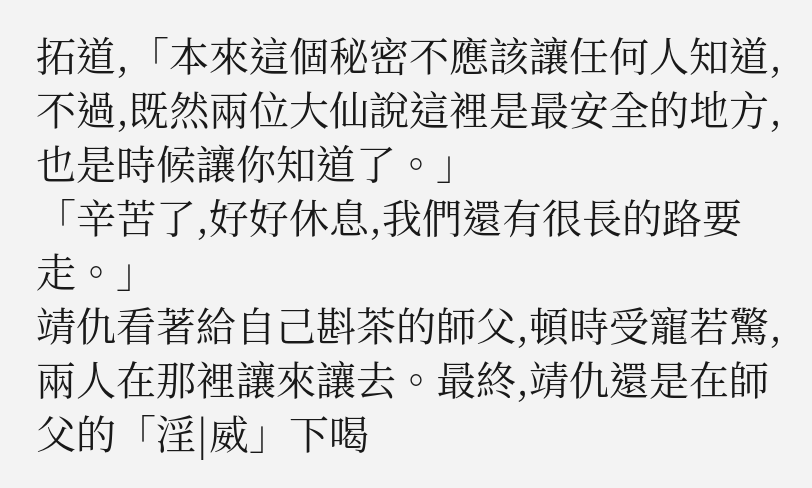拓道,「本來這個秘密不應該讓任何人知道,不過,既然兩位大仙說這裡是最安全的地方,也是時候讓你知道了。」
「辛苦了,好好休息,我們還有很長的路要走。」
靖仇看著給自己斟茶的師父,頓時受寵若驚,兩人在那裡讓來讓去。最終,靖仇還是在師父的「淫|威」下喝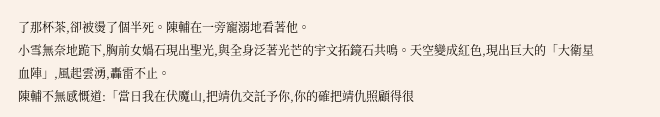了那杯茶,卻被燙了個半死。陳輔在一旁寵溺地看著他。
小雪無奈地跪下,胸前女媧石現出聖光,與全身泛著光芒的宇文拓鏡石共鳴。天空變成紅色,現出巨大的「大衛星血陣」,風起雲湧,轟雷不止。
陳輔不無感慨道:「當日我在伏魔山,把靖仇交託予你,你的確把靖仇照顧得很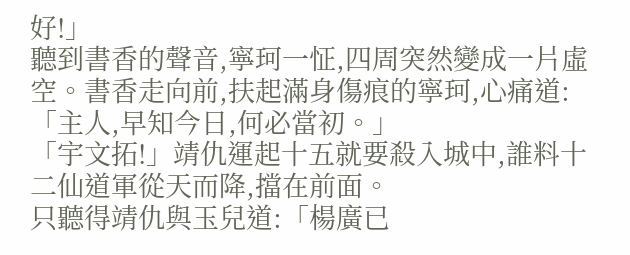好!」
聽到書香的聲音,寧珂一怔,四周突然變成一片虛空。書香走向前,扶起滿身傷痕的寧珂,心痛道:「主人,早知今日,何必當初。」
「宇文拓!」靖仇運起十五就要殺入城中,誰料十二仙道軍從天而降,擋在前面。
只聽得靖仇與玉兒道:「楊廣已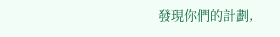發現你們的計劃,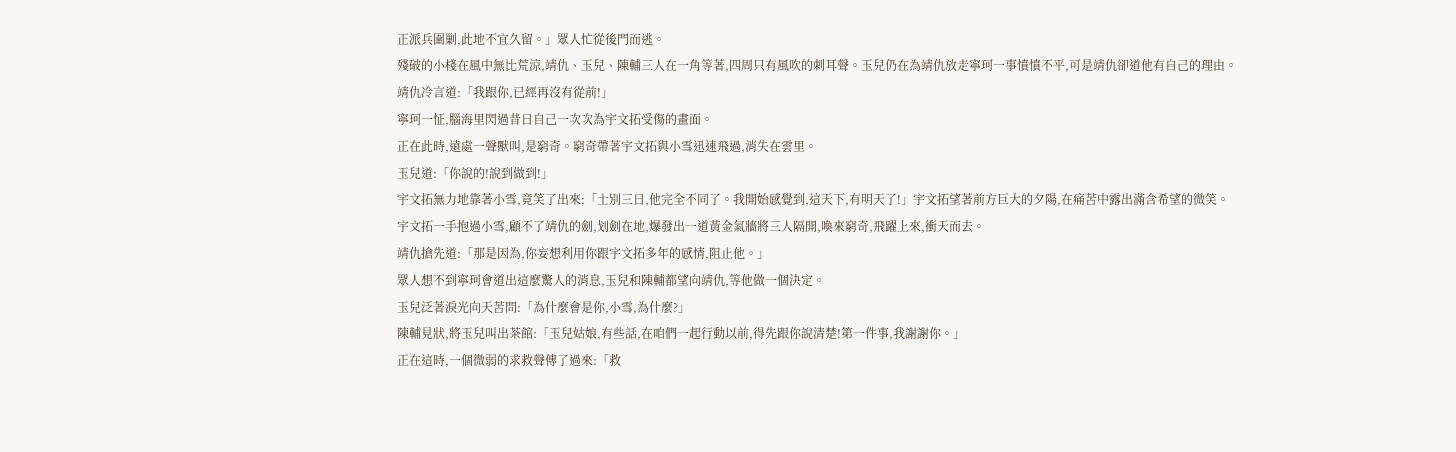正派兵圍剿,此地不宜久留。」眾人忙從後門而逃。
殘破的小棧在風中無比荒涼,靖仇、玉兒、陳輔三人在一角等著,四周只有風吹的刺耳聲。玉兒仍在為靖仇放走寧珂一事憤憤不平,可是靖仇卻道他有自己的理由。
靖仇冷言道:「我跟你,已經再沒有從前!」
寧珂一怔,腦海里閃過昔日自己一次次為宇文拓受傷的畫面。
正在此時,遠處一聲獸叫,是窮奇。窮奇帶著宇文拓與小雪迅速飛過,消失在雲里。
玉兒道:「你說的!說到做到!」
宇文拓無力地靠著小雪,竟笑了出來:「士別三日,他完全不同了。我開始感覺到,這天下,有明天了!」宇文拓望著前方巨大的夕陽,在痛苦中露出滿含希望的微笑。
宇文拓一手抱過小雪,顧不了靖仇的劍,划劍在地,爆發出一道黃金氣牆將三人隔開,喚來窮奇,飛躍上來,衝天而去。
靖仇搶先道:「那是因為,你妄想利用你跟宇文拓多年的感情,阻止他。」
眾人想不到寧珂會道出這麼驚人的消息,玉兒和陳輔都望向靖仇,等他做一個決定。
玉兒泛著淚光向天苦問:「為什麼會是你,小雪,為什麼?」
陳輔見狀,將玉兒叫出茶館:「玉兒姑娘,有些話,在咱們一起行動以前,得先跟你說清楚!第一件事,我謝謝你。」
正在這時,一個微弱的求救聲傳了過來:「救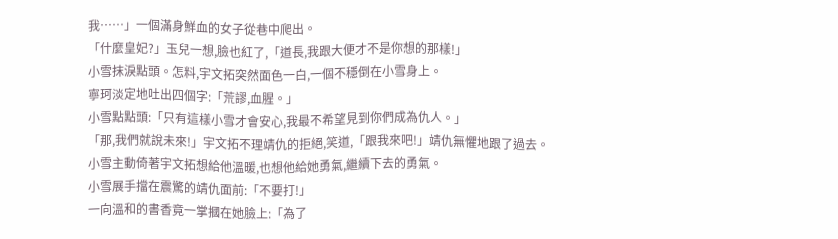我……」一個滿身鮮血的女子從巷中爬出。
「什麼皇妃?」玉兒一想,臉也紅了,「道長,我跟大便才不是你想的那樣!」
小雪抹淚點頭。怎料,宇文拓突然面色一白,一個不穩倒在小雪身上。
寧珂淡定地吐出四個字:「荒謬,血腥。」
小雪點點頭:「只有這樣小雪才會安心,我最不希望見到你們成為仇人。」
「那,我們就說未來!」宇文拓不理靖仇的拒絕,笑道,「跟我來吧!」靖仇無懼地跟了過去。
小雪主動倚著宇文拓想給他溫暖,也想他給她勇氣,繼續下去的勇氣。
小雪展手擋在震驚的靖仇面前:「不要打!」
一向溫和的書香竟一掌摑在她臉上:「為了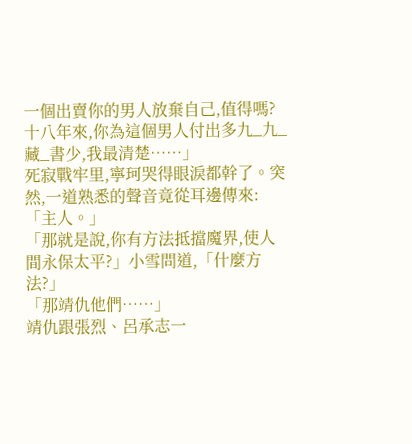一個出賣你的男人放棄自己,值得嗎?十八年來,你為這個男人付出多九_九_藏_書少,我最清楚……」
死寂戰牢里,寧珂哭得眼淚都幹了。突然,一道熟悉的聲音竟從耳邊傳來:「主人。」
「那就是說,你有方法抵擋魔界,使人間永保太平?」小雪問道,「什麼方法?」
「那靖仇他們……」
靖仇跟張烈、呂承志一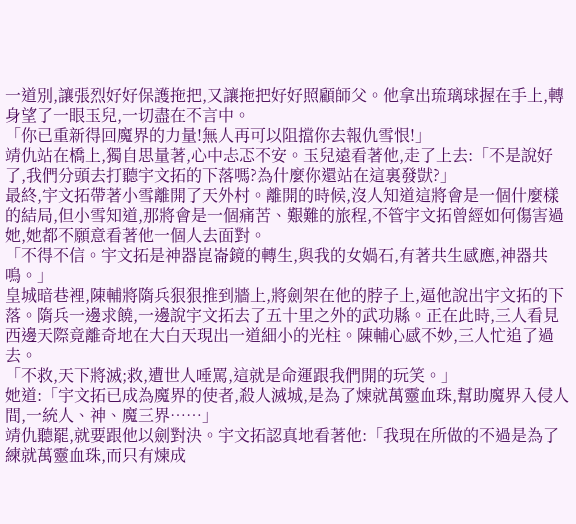一道別,讓張烈好好保護拖把,又讓拖把好好照顧師父。他拿出琉璃球握在手上,轉身望了一眼玉兒,一切盡在不言中。
「你已重新得回魔界的力量!無人再可以阻擋你去報仇雪恨!」
靖仇站在橋上,獨自思量著,心中忐忑不安。玉兒遠看著他,走了上去:「不是說好了,我們分頭去打聽宇文拓的下落嗎?為什麼你還站在這裏發獃?」
最終,宇文拓帶著小雪離開了天外村。離開的時候,沒人知道這將會是一個什麼樣的結局,但小雪知道,那將會是一個痛苦、艱難的旅程,不管宇文拓曾經如何傷害過她,她都不願意看著他一個人去面對。
「不得不信。宇文拓是神器崑崙鏡的轉生,與我的女媧石,有著共生感應,神器共鳴。」
皇城暗巷裡,陳輔將隋兵狠狠推到牆上,將劍架在他的脖子上,逼他說出宇文拓的下落。隋兵一邊求饒,一邊說宇文拓去了五十里之外的武功縣。正在此時,三人看見西邊天際竟離奇地在大白天現出一道細小的光柱。陳輔心感不妙,三人忙追了過去。
「不救,天下將滅;救,遭世人唾罵,這就是命運跟我們開的玩笑。」
她道:「宇文拓已成為魔界的使者,殺人滅城,是為了煉就萬靈血珠,幫助魔界入侵人間,一統人、神、魔三界……」
靖仇聽罷,就要跟他以劍對決。宇文拓認真地看著他:「我現在所做的不過是為了練就萬靈血珠,而只有煉成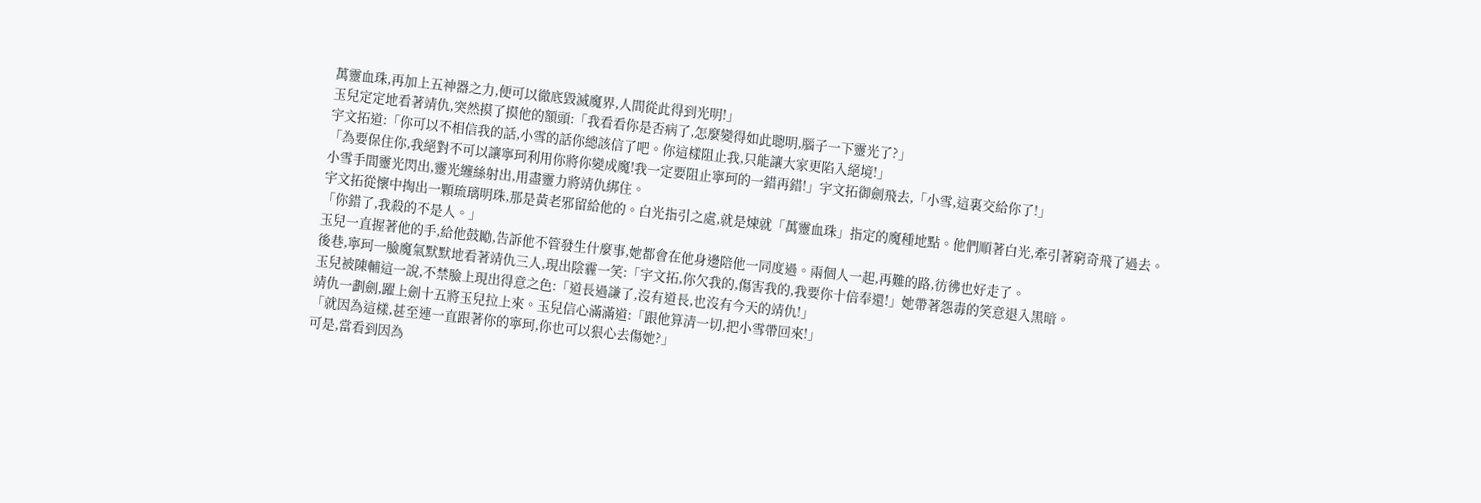萬靈血珠,再加上五神器之力,便可以徹底毀滅魔界,人間從此得到光明!」
玉兒定定地看著靖仇,突然摸了摸他的額頭:「我看看你是否病了,怎麼變得如此聰明,腦子一下靈光了?」
宇文拓道:「你可以不相信我的話,小雪的話你總該信了吧。你這樣阻止我,只能讓大家更陷入絕境!」
「為要保住你,我絕對不可以讓寧珂利用你將你變成魔!我一定要阻止寧珂的一錯再錯!」宇文拓御劍飛去,「小雪,這裏交給你了!」
小雪手間靈光閃出,靈光纏絲射出,用盡靈力將靖仇綁住。
宇文拓從懷中掏出一顆琉璃明珠,那是黃老邪留給他的。白光指引之處,就是煉就「萬靈血珠」指定的魔種地點。他們順著白光,牽引著窮奇飛了過去。
「你錯了,我殺的不是人。」
玉兒一直握著他的手,給他鼓勵,告訴他不管發生什麼事,她都會在他身邊陪他一同度過。兩個人一起,再難的路,彷彿也好走了。
後巷,寧珂一臉魔氣默默地看著靖仇三人,現出陰霾一笑:「宇文拓,你欠我的,傷害我的,我要你十倍奉還!」她帶著怨毒的笑意退入黑暗。
玉兒被陳輔這一說,不禁臉上現出得意之色:「道長過謙了,沒有道長,也沒有今天的靖仇!」
靖仇一劃劍,躍上劍十五將玉兒拉上來。玉兒信心滿滿道:「跟他算清一切,把小雪帶回來!」
「就因為這樣,甚至連一直跟著你的寧珂,你也可以狠心去傷她?」
可是,當看到因為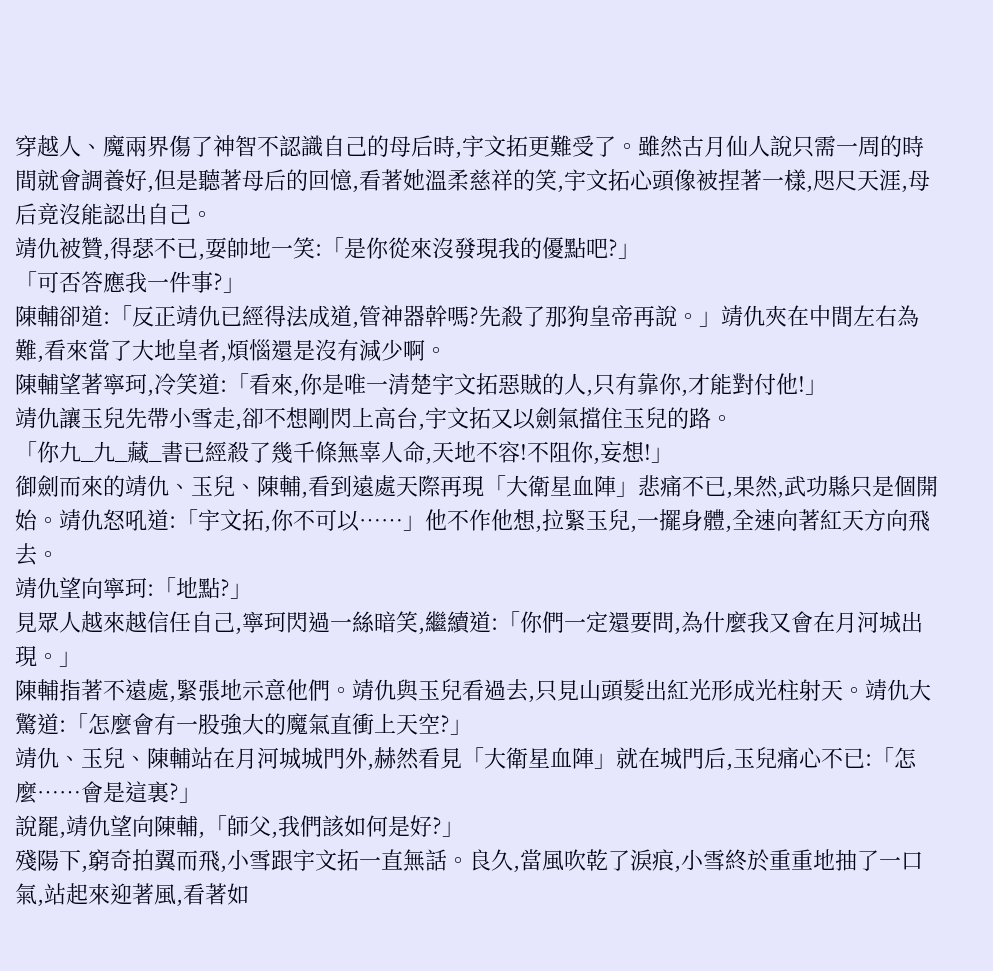穿越人、魔兩界傷了神智不認識自己的母后時,宇文拓更難受了。雖然古月仙人說只需一周的時間就會調養好,但是聽著母后的回憶,看著她溫柔慈祥的笑,宇文拓心頭像被捏著一樣,咫尺天涯,母后竟沒能認出自己。
靖仇被贊,得瑟不已,耍帥地一笑:「是你從來沒發現我的優點吧?」
「可否答應我一件事?」
陳輔卻道:「反正靖仇已經得法成道,管神器幹嗎?先殺了那狗皇帝再說。」靖仇夾在中間左右為難,看來當了大地皇者,煩惱還是沒有減少啊。
陳輔望著寧珂,冷笑道:「看來,你是唯一清楚宇文拓惡賊的人,只有靠你,才能對付他!」
靖仇讓玉兒先帶小雪走,卻不想剛閃上高台,宇文拓又以劍氣擋住玉兒的路。
「你九_九_藏_書已經殺了幾千條無辜人命,天地不容!不阻你,妄想!」
御劍而來的靖仇、玉兒、陳輔,看到遠處天際再現「大衛星血陣」悲痛不已,果然,武功縣只是個開始。靖仇怒吼道:「宇文拓,你不可以……」他不作他想,拉緊玉兒,一擺身體,全速向著紅天方向飛去。
靖仇望向寧珂:「地點?」
見眾人越來越信任自己,寧珂閃過一絲暗笑,繼續道:「你們一定還要問,為什麼我又會在月河城出現。」
陳輔指著不遠處,緊張地示意他們。靖仇與玉兒看過去,只見山頭髮出紅光形成光柱射天。靖仇大驚道:「怎麼會有一股強大的魔氣直衝上天空?」
靖仇、玉兒、陳輔站在月河城城門外,赫然看見「大衛星血陣」就在城門后,玉兒痛心不已:「怎麼……會是這裏?」
說罷,靖仇望向陳輔,「師父,我們該如何是好?」
殘陽下,窮奇拍翼而飛,小雪跟宇文拓一直無話。良久,當風吹乾了淚痕,小雪終於重重地抽了一口氣,站起來迎著風,看著如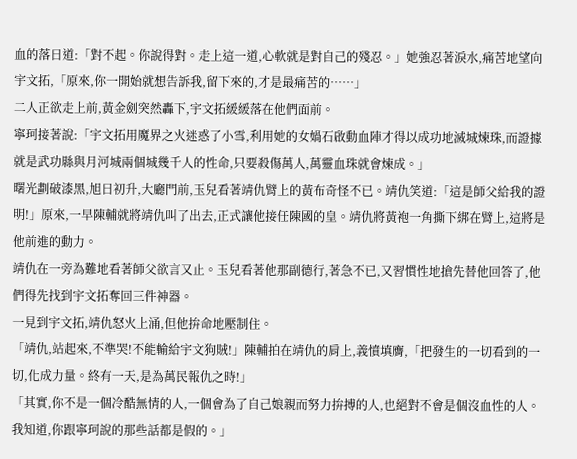血的落日道:「對不起。你說得對。走上這一道,心軟就是對自己的殘忍。」她強忍著淚水,痛苦地望向宇文拓,「原來,你一開始就想告訴我,留下來的,才是最痛苦的……」
二人正欲走上前,黃金劍突然轟下,宇文拓緩緩落在他們面前。
寧珂接著說:「宇文拓用魔界之火迷惑了小雪,利用她的女媧石啟動血陣才得以成功地滅城煉珠,而證據就是武功縣與月河城兩個城幾千人的性命,只要殺傷萬人,萬靈血珠就會煉成。」
曙光劃破漆黑,旭日初升,大廳門前,玉兒看著靖仇臂上的黃布奇怪不已。靖仇笑道:「這是師父給我的證明!」原來,一早陳輔就將靖仇叫了出去,正式讓他接任陳國的皇。靖仇將黃袍一角撕下綁在臂上,這將是他前進的動力。
靖仇在一旁為難地看著師父欲言又止。玉兒看著他那副德行,著急不已,又習慣性地搶先替他回答了,他們得先找到宇文拓奪回三件神器。
一見到宇文拓,靖仇怒火上涌,但他拚命地壓制住。
「靖仇,站起來,不準哭!不能輸給宇文狗賊!」陳輔拍在靖仇的肩上,義憤填膺,「把發生的一切看到的一切,化成力量。終有一天,是為萬民報仇之時!」
「其實,你不是一個冷酷無情的人,一個會為了自己娘親而努力拚搏的人,也絕對不會是個沒血性的人。我知道,你跟寧珂說的那些話都是假的。」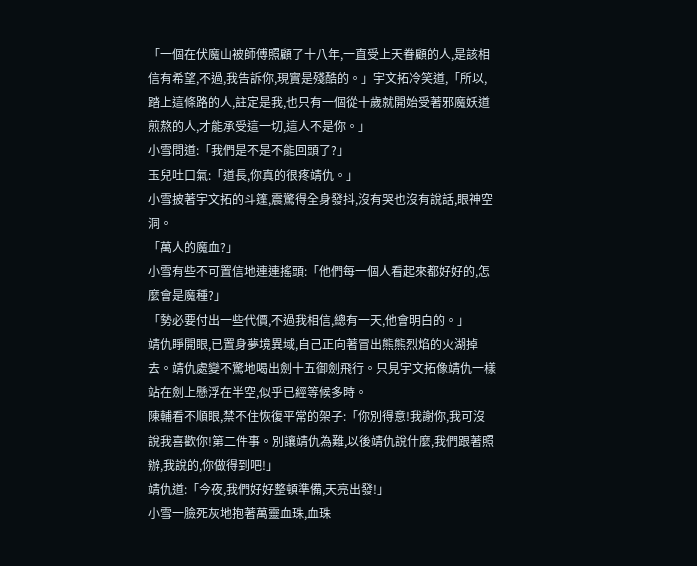「一個在伏魔山被師傅照顧了十八年,一直受上天眷顧的人,是該相信有希望,不過,我告訴你,現實是殘酷的。」宇文拓冷笑道,「所以,踏上這條路的人,註定是我,也只有一個從十歲就開始受著邪魔妖道煎熬的人,才能承受這一切,這人不是你。」
小雪問道:「我們是不是不能回頭了?」
玉兒吐口氣:「道長,你真的很疼靖仇。」
小雪披著宇文拓的斗篷,震驚得全身發抖,沒有哭也沒有說話,眼神空洞。
「萬人的魔血?」
小雪有些不可置信地連連搖頭:「他們每一個人看起來都好好的,怎麼會是魔種?」
「勢必要付出一些代價,不過我相信,總有一天,他會明白的。」
靖仇睜開眼,已置身夢境異域,自己正向著冒出熊熊烈焰的火湖掉去。靖仇處變不驚地喝出劍十五御劍飛行。只見宇文拓像靖仇一樣站在劍上懸浮在半空,似乎已經等候多時。
陳輔看不順眼,禁不住恢復平常的架子:「你別得意!我謝你,我可沒說我喜歡你!第二件事。別讓靖仇為難,以後靖仇說什麼,我們跟著照辦,我說的,你做得到吧!」
靖仇道:「今夜,我們好好整頓準備,天亮出發!」
小雪一臉死灰地抱著萬靈血珠,血珠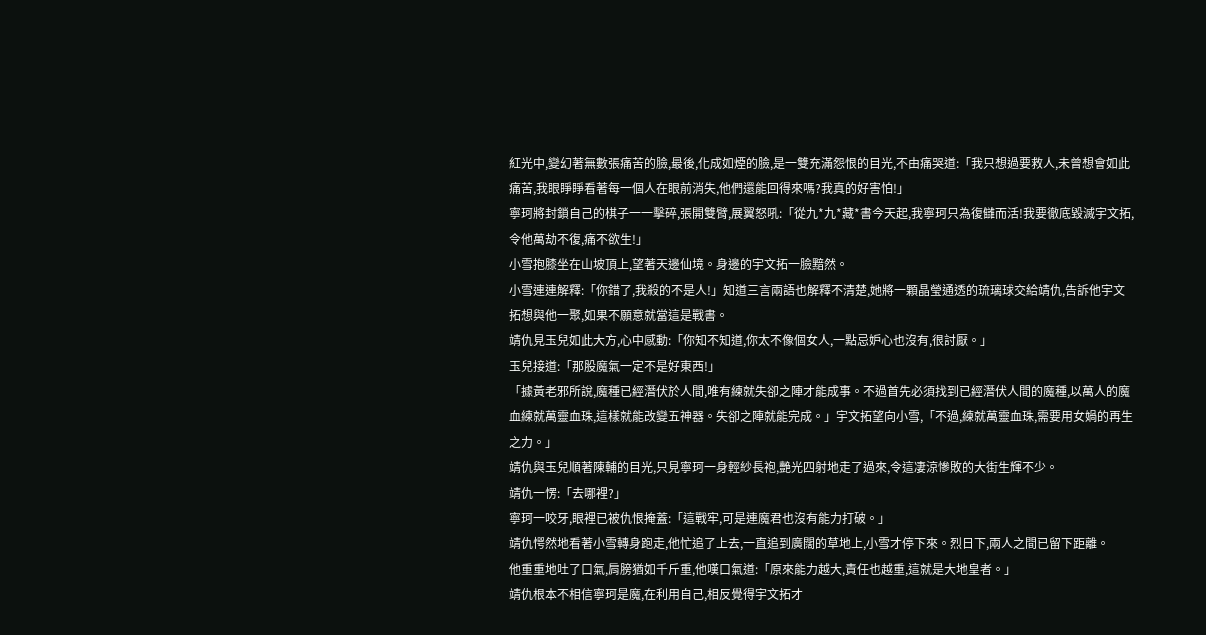紅光中,變幻著無數張痛苦的臉,最後,化成如煙的臉,是一雙充滿怨恨的目光,不由痛哭道:「我只想過要救人,未曾想會如此痛苦,我眼睜睜看著每一個人在眼前消失,他們還能回得來嗎?我真的好害怕!」
寧珂將封鎖自己的棋子一一擊碎,張開雙臂,展翼怒吼:「從九*九*藏*書今天起,我寧珂只為復讎而活!我要徹底毀滅宇文拓,令他萬劫不復,痛不欲生!」
小雪抱膝坐在山坡頂上,望著天邊仙境。身邊的宇文拓一臉黯然。
小雪連連解釋:「你錯了,我殺的不是人!」知道三言兩語也解釋不清楚,她將一顆晶瑩通透的琉璃球交給靖仇,告訴他宇文拓想與他一聚,如果不願意就當這是戰書。
靖仇見玉兒如此大方,心中感動:「你知不知道,你太不像個女人,一點忌妒心也沒有,很討厭。」
玉兒接道:「那股魔氣一定不是好東西!」
「據黃老邪所說,魔種已經潛伏於人間,唯有練就失卻之陣才能成事。不過首先必須找到已經潛伏人間的魔種,以萬人的魔血練就萬靈血珠,這樣就能改變五神器。失卻之陣就能完成。」宇文拓望向小雪,「不過,練就萬靈血珠,需要用女媧的再生之力。」
靖仇與玉兒順著陳輔的目光,只見寧珂一身輕紗長袍,艷光四射地走了過來,令這凄涼慘敗的大街生輝不少。
靖仇一愣:「去哪裡?」
寧珂一咬牙,眼裡已被仇恨掩蓋:「這戰牢,可是連魔君也沒有能力打破。」
靖仇愕然地看著小雪轉身跑走,他忙追了上去,一直追到廣闊的草地上,小雪才停下來。烈日下,兩人之間已留下距離。
他重重地吐了口氣,肩膀猶如千斤重,他嘆口氣道:「原來能力越大,責任也越重,這就是大地皇者。」
靖仇根本不相信寧珂是魔,在利用自己,相反覺得宇文拓才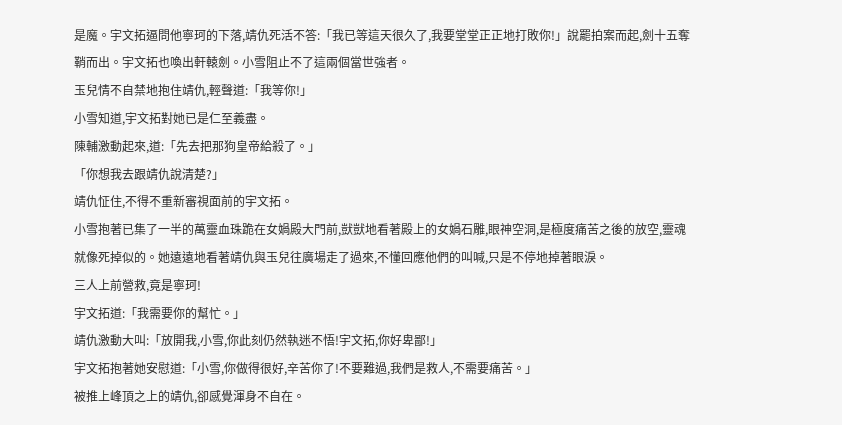是魔。宇文拓逼問他寧珂的下落,靖仇死活不答:「我已等這天很久了,我要堂堂正正地打敗你!」說罷拍案而起,劍十五奪鞘而出。宇文拓也喚出軒轅劍。小雪阻止不了這兩個當世強者。
玉兒情不自禁地抱住靖仇,輕聲道:「我等你!」
小雪知道,宇文拓對她已是仁至義盡。
陳輔激動起來,道:「先去把那狗皇帝給殺了。」
「你想我去跟靖仇說清楚?」
靖仇怔住,不得不重新審視面前的宇文拓。
小雪抱著已集了一半的萬靈血珠跪在女媧殿大門前,獃獃地看著殿上的女媧石雕,眼神空洞,是極度痛苦之後的放空,靈魂就像死掉似的。她遠遠地看著靖仇與玉兒往廣場走了過來,不懂回應他們的叫喊,只是不停地掉著眼淚。
三人上前營救,竟是寧珂!
宇文拓道:「我需要你的幫忙。」
靖仇激動大叫:「放開我,小雪,你此刻仍然執迷不悟!宇文拓,你好卑鄙!」
宇文拓抱著她安慰道:「小雪,你做得很好,辛苦你了!不要難過,我們是救人,不需要痛苦。」
被推上峰頂之上的靖仇,卻感覺渾身不自在。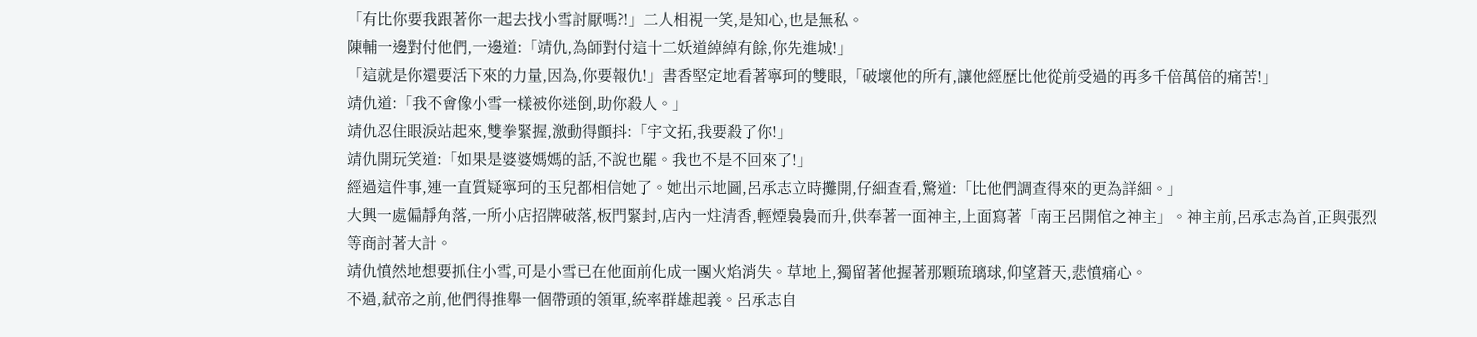「有比你要我跟著你一起去找小雪討厭嗎?!」二人相視一笑,是知心,也是無私。
陳輔一邊對付他們,一邊道:「靖仇,為師對付這十二妖道綽綽有餘,你先進城!」
「這就是你還要活下來的力量,因為,你要報仇!」書香堅定地看著寧珂的雙眼,「破壞他的所有,讓他經歷比他從前受過的再多千倍萬倍的痛苦!」
靖仇道:「我不會像小雪一樣被你迷倒,助你殺人。」
靖仇忍住眼淚站起來,雙拳緊握,激動得顫抖:「宇文拓,我要殺了你!」
靖仇開玩笑道:「如果是婆婆媽媽的話,不說也罷。我也不是不回來了!」
經過這件事,連一直質疑寧珂的玉兒都相信她了。她出示地圖,呂承志立時攤開,仔細查看,驚道:「比他們調查得來的更為詳細。」
大興一處偏靜角落,一所小店招牌破落,板門緊封,店內一炷清香,輕煙裊裊而升,供奉著一面神主,上面寫著「南王呂開倌之神主」。神主前,呂承志為首,正與張烈等商討著大計。
靖仇憤然地想要抓住小雪,可是小雪已在他面前化成一團火焰消失。草地上,獨留著他握著那顆琉璃球,仰望蒼天,悲憤痛心。
不過,弒帝之前,他們得推舉一個帶頭的領軍,統率群雄起義。呂承志自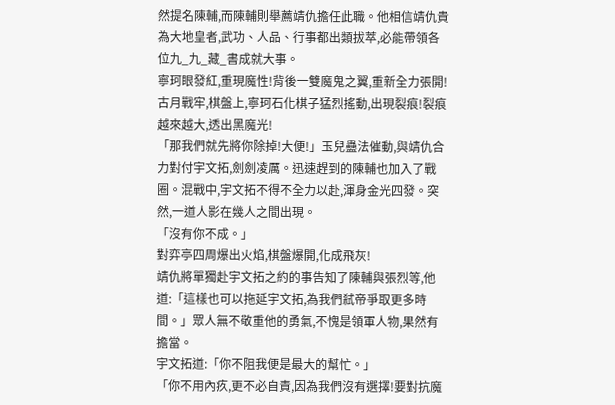然提名陳輔,而陳輔則舉薦靖仇擔任此職。他相信靖仇貴為大地皇者,武功、人品、行事都出類拔萃,必能帶領各位九_九_藏_書成就大事。
寧珂眼發紅,重現魔性!背後一雙魔鬼之翼,重新全力張開!古月戰牢,棋盤上,寧珂石化棋子猛烈搖動,出現裂痕!裂痕越來越大,透出黑魔光!
「那我們就先將你除掉!大便!」玉兒蠱法催動,與靖仇合力對付宇文拓,劍劍凌厲。迅速趕到的陳輔也加入了戰圈。混戰中,宇文拓不得不全力以赴,渾身金光四發。突然,一道人影在幾人之間出現。
「沒有你不成。」
對弈亭四周爆出火焰,棋盤爆開,化成飛灰!
靖仇將單獨赴宇文拓之約的事告知了陳輔與張烈等,他道:「這樣也可以拖延宇文拓,為我們弒帝爭取更多時間。」眾人無不敬重他的勇氣,不愧是領軍人物,果然有擔當。
宇文拓道:「你不阻我便是最大的幫忙。」
「你不用內疚,更不必自責,因為我們沒有選擇!要對抗魔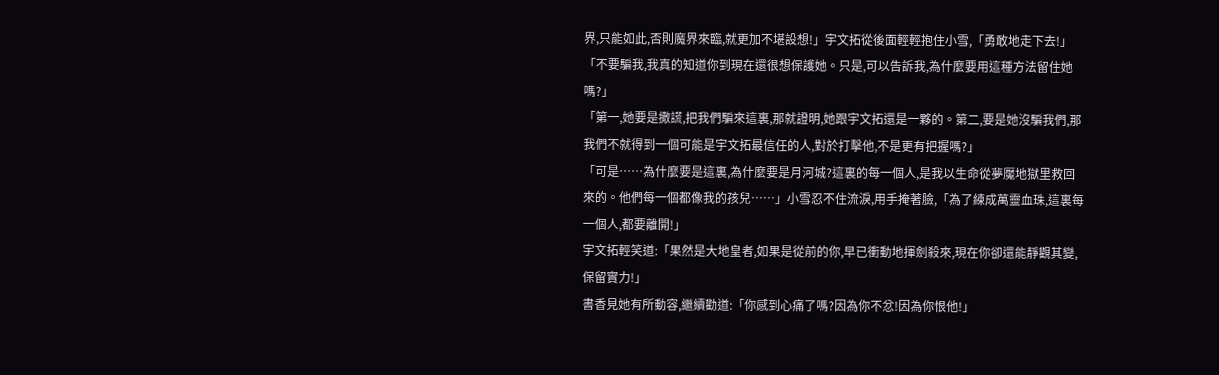界,只能如此,否則魔界來臨,就更加不堪設想!」宇文拓從後面輕輕抱住小雪,「勇敢地走下去!」
「不要騙我,我真的知道你到現在還很想保護她。只是,可以告訴我,為什麼要用這種方法留住她嗎?」
「第一,她要是撒謊,把我們騙來這裏,那就證明,她跟宇文拓還是一夥的。第二,要是她沒騙我們,那我們不就得到一個可能是宇文拓最信任的人,對於打擊他,不是更有把握嗎?」
「可是……為什麼要是這裏,為什麼要是月河城?這裏的每一個人,是我以生命從夢魘地獄里救回來的。他們每一個都像我的孩兒……」小雪忍不住流淚,用手掩著臉,「為了練成萬靈血珠,這裏每一個人,都要離開!」
宇文拓輕笑道:「果然是大地皇者,如果是從前的你,早已衝動地揮劍殺來,現在你卻還能靜觀其變,保留實力!」
書香見她有所動容,繼續勸道:「你感到心痛了嗎?因為你不忿!因為你恨他!」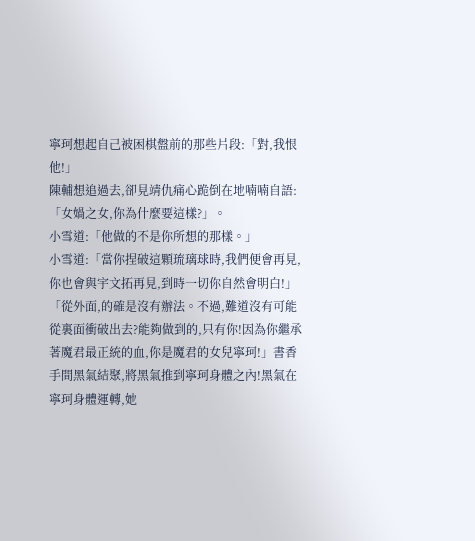寧珂想起自己被困棋盤前的那些片段:「對,我恨他!」
陳輔想追過去,卻見靖仇痛心跪倒在地喃喃自語:「女媧之女,你為什麼要這樣?」。
小雪道:「他做的不是你所想的那樣。」
小雪道:「當你捏破這顆琉璃球時,我們便會再見,你也會與宇文拓再見,到時一切你自然會明白!」
「從外面,的確是沒有辦法。不過,難道沒有可能從裏面衝破出去?能夠做到的,只有你!因為你繼承著魔君最正統的血,你是魔君的女兒寧珂!」書香手間黑氣結聚,將黑氣推到寧珂身體之內!黑氣在寧珂身體運轉,她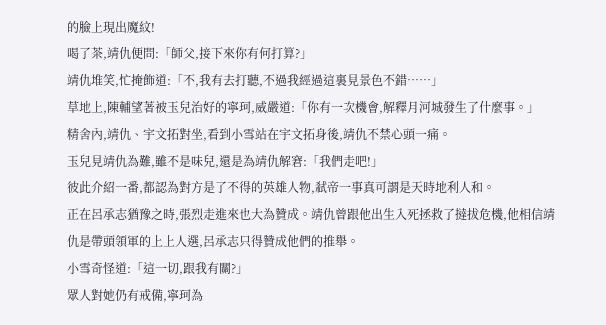的臉上現出魔紋!
喝了茶,靖仇便問:「師父,接下來你有何打算?」
靖仇堆笑,忙掩飾道:「不,我有去打聽,不過我經過這裏見景色不錯……」
草地上,陳輔望著被玉兒治好的寧珂,威嚴道:「你有一次機會,解釋月河城發生了什麼事。」
精舍內,靖仇、宇文拓對坐,看到小雪站在宇文拓身後,靖仇不禁心頭一痛。
玉兒見靖仇為難,雖不是味兒,還是為靖仇解窘:「我們走吧!」
彼此介紹一番,都認為對方是了不得的英雄人物,弒帝一事真可謂是天時地利人和。
正在呂承志猶豫之時,張烈走進來也大為贊成。靖仇曾跟他出生入死拯救了撻拔危機,他相信靖仇是帶頭領軍的上上人選,呂承志只得贊成他們的推舉。
小雪奇怪道:「這一切,跟我有關?」
眾人對她仍有戒備,寧珂為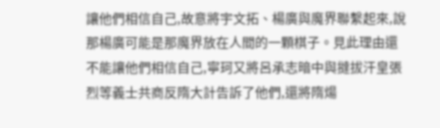讓他們相信自己,故意將宇文拓、楊廣與魔界聯繫起來,說那楊廣可能是那魔界放在人間的一顆棋子。見此理由還不能讓他們相信自己,寧珂又將呂承志暗中與撻拔汗皇張烈等義士共商反隋大計告訴了他們,還將隋煬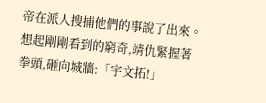帝在派人搜捕他們的事說了出來。
想起剛剛看到的窮奇,靖仇緊握著拳頭,砸向城牆:「宇文拓!」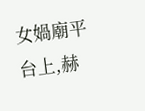女媧廟平台上,赫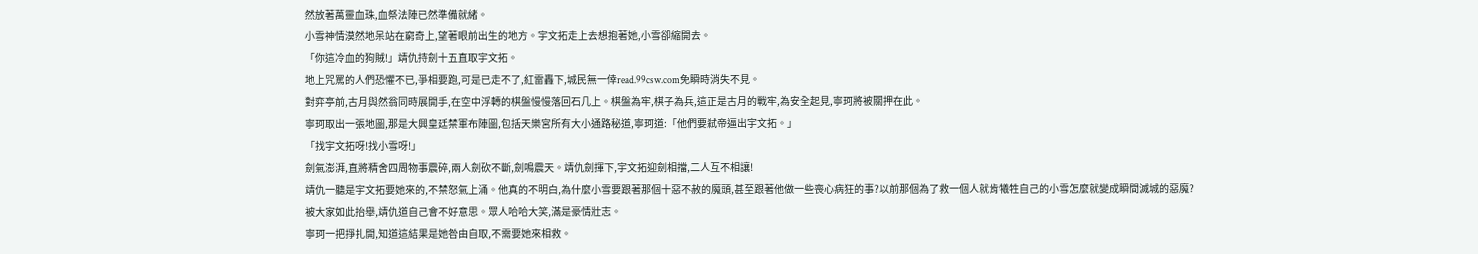然放著萬靈血珠,血祭法陣已然準備就緒。
小雪神情漠然地呆站在窮奇上,望著眼前出生的地方。宇文拓走上去想抱著她,小雪卻縮開去。
「你這冷血的狗賊!」靖仇持劍十五直取宇文拓。
地上咒罵的人們恐懼不已,爭相要跑,可是已走不了,紅雷轟下,城民無一倖read.99csw.com免瞬時消失不見。
對弈亭前,古月與然翁同時展開手,在空中浮轉的棋盤慢慢落回石几上。棋盤為牢,棋子為兵,這正是古月的戰牢,為安全起見,寧珂將被關押在此。
寧珂取出一張地圖,那是大興皇廷禁軍布陣圖,包括天樂宮所有大小通路秘道,寧珂道:「他們要弒帝逼出宇文拓。」
「找宇文拓呀!找小雪呀!」
劍氣澎湃,直將精舍四周物事震碎,兩人劍砍不斷,劍鳴震天。靖仇劍揮下,宇文拓迎劍相擋,二人互不相讓!
靖仇一聽是宇文拓要她來的,不禁怒氣上涌。他真的不明白,為什麼小雪要跟著那個十惡不赦的魔頭,甚至跟著他做一些喪心病狂的事?以前那個為了救一個人就肯犧牲自己的小雪怎麼就變成瞬間滅城的惡魔?
被大家如此抬舉,靖仇道自己會不好意思。眾人哈哈大笑,滿是豪情壯志。
寧珂一把掙扎開,知道這結果是她咎由自取,不需要她來相救。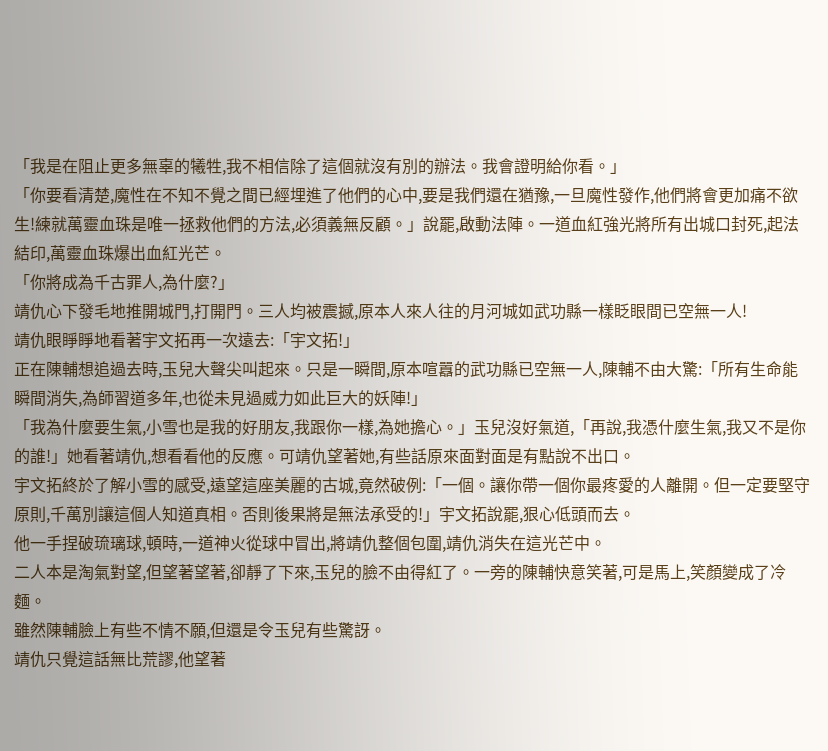「我是在阻止更多無辜的犧牲,我不相信除了這個就沒有別的辦法。我會證明給你看。」
「你要看清楚,魔性在不知不覺之間已經埋進了他們的心中,要是我們還在猶豫,一旦魔性發作,他們將會更加痛不欲生!練就萬靈血珠是唯一拯救他們的方法,必須義無反顧。」說罷,啟動法陣。一道血紅強光將所有出城口封死,起法結印,萬靈血珠爆出血紅光芒。
「你將成為千古罪人,為什麼?」
靖仇心下發毛地推開城門,打開門。三人均被震撼,原本人來人往的月河城如武功縣一樣眨眼間已空無一人!
靖仇眼睜睜地看著宇文拓再一次遠去:「宇文拓!」
正在陳輔想追過去時,玉兒大聲尖叫起來。只是一瞬間,原本喧囂的武功縣已空無一人,陳輔不由大驚:「所有生命能瞬間消失,為師習道多年,也從未見過威力如此巨大的妖陣!」
「我為什麼要生氣,小雪也是我的好朋友,我跟你一樣,為她擔心。」玉兒沒好氣道,「再說,我憑什麼生氣,我又不是你的誰!」她看著靖仇,想看看他的反應。可靖仇望著她,有些話原來面對面是有點說不出口。
宇文拓終於了解小雪的感受,遠望這座美麗的古城,竟然破例:「一個。讓你帶一個你最疼愛的人離開。但一定要堅守原則,千萬別讓這個人知道真相。否則後果將是無法承受的!」宇文拓說罷,狠心低頭而去。
他一手捏破琉璃球,頓時,一道神火從球中冒出,將靖仇整個包圍,靖仇消失在這光芒中。
二人本是淘氣對望,但望著望著,卻靜了下來,玉兒的臉不由得紅了。一旁的陳輔快意笑著,可是馬上,笑顏變成了冷麵。
雖然陳輔臉上有些不情不願,但還是令玉兒有些驚訝。
靖仇只覺這話無比荒謬,他望著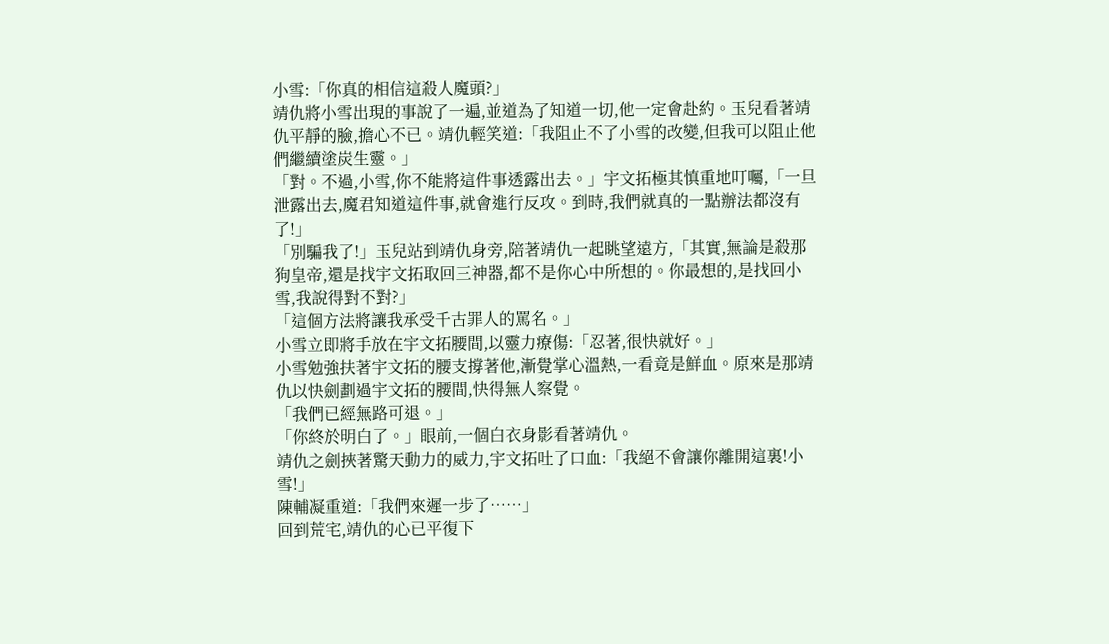小雪:「你真的相信這殺人魔頭?」
靖仇將小雪出現的事說了一遍,並道為了知道一切,他一定會赴約。玉兒看著靖仇平靜的臉,擔心不已。靖仇輕笑道:「我阻止不了小雪的改變,但我可以阻止他們繼續塗炭生靈。」
「對。不過,小雪,你不能將這件事透露出去。」宇文拓極其慎重地叮囑,「一旦泄露出去,魔君知道這件事,就會進行反攻。到時,我們就真的一點辦法都沒有了!」
「別騙我了!」玉兒站到靖仇身旁,陪著靖仇一起眺望遠方,「其實,無論是殺那狗皇帝,還是找宇文拓取回三神器,都不是你心中所想的。你最想的,是找回小雪,我說得對不對?」
「這個方法將讓我承受千古罪人的罵名。」
小雪立即將手放在宇文拓腰間,以靈力療傷:「忍著,很快就好。」
小雪勉強扶著宇文拓的腰支撐著他,漸覺掌心溫熱,一看竟是鮮血。原來是那靖仇以快劍劃過宇文拓的腰間,快得無人察覺。
「我們已經無路可退。」
「你終於明白了。」眼前,一個白衣身影看著靖仇。
靖仇之劍挾著驚天動力的威力,宇文拓吐了口血:「我絕不會讓你離開這裏!小雪!」
陳輔凝重道:「我們來遲一步了……」
回到荒宅,靖仇的心已平復下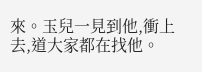來。玉兒一見到他,衝上去,道大家都在找他。